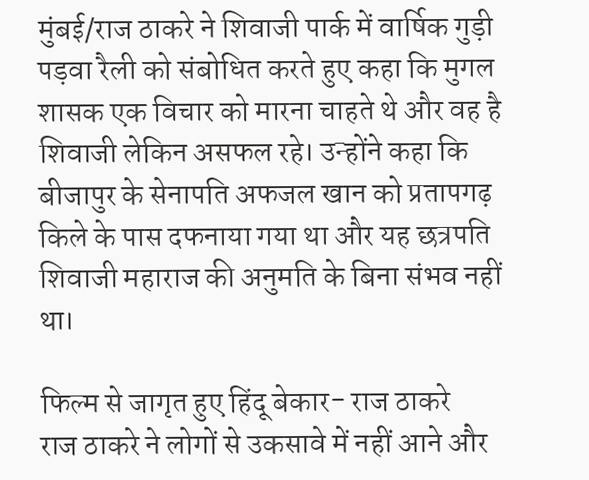मुंबई/राज ठाकरे ने शिवाजी पार्क में वार्षिक गुड़ी पड़वा रैली को संबोधित करते हुए कहा कि मुगल शासक एक विचार को मारना चाहते थे और वह है शिवाजी लेकिन असफल रहे। उन्होंने कहा कि बीजापुर के सेनापति अफजल खान को प्रतापगढ़ किले के पास दफनाया गया था और यह छत्रपति शिवाजी महाराज की अनुमति के बिना संभव नहीं था।

फिल्म से जागृत हुए हिंदू बेकार- राज ठाकरे
राज ठाकरे ने लोगों से उकसावे में नहीं आने और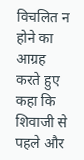विचलित न होने का आग्रह करते हुए कहा कि शिवाजी से पहले और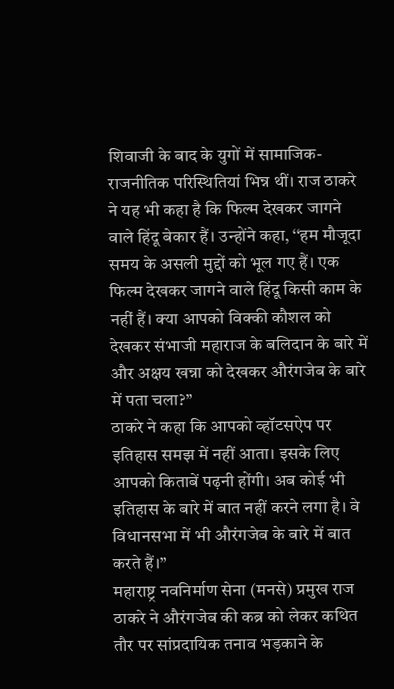शिवाजी के बाद के युगों में सामाजिक-राजनीतिक परिस्थितियां भिन्न थीं। राज ठाकरे ने यह भी कहा है कि फिल्म देखकर जागने वाले हिंदू बेकार हैं। उन्होंने कहा, ‘‘हम मौजूदा समय के असली मुद्दों को भूल गए हैं। एक फिल्म देखकर जागने वाले हिंदू किसी काम के नहीं हैं। क्या आपको विक्की कौशल को देखकर संभाजी महाराज के बलिदान के बारे में और अक्षय खन्ना को देखकर औरंगजेब के बारे में पता चला?’’
ठाकरे ने कहा कि आपको व्हॉटसऐप पर इतिहास समझ में नहीं आता। इसके लिए आपको किताबें पढ़नी होंगी। अब कोई भी इतिहास के बारे में बात नहीं करने लगा है। वे विधानसभा में भी औरंगजेब के बारे में बात करते हैं।”
महाराष्ट्र नवनिर्माण सेना (मनसे) प्रमुख राज ठाकरे ने औरंगजेब की कब्र को लेकर कथित तौर पर सांप्रदायिक तनाव भड़काने के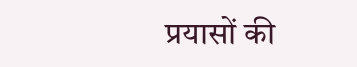प्रयासों की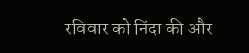रविवार को निंदा की और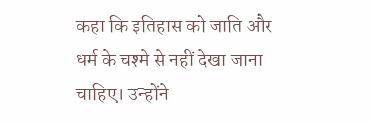कहा कि इतिहास को जाति और धर्म के चश्मे से नहीं देखा जाना चाहिए। उन्होंने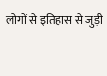लोगों से इतिहास से जुड़ी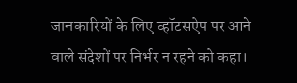जानकारियों के लिए व्हॉटसऐप पर आने वाले संदेशों पर निर्भर न रहने को कहा।